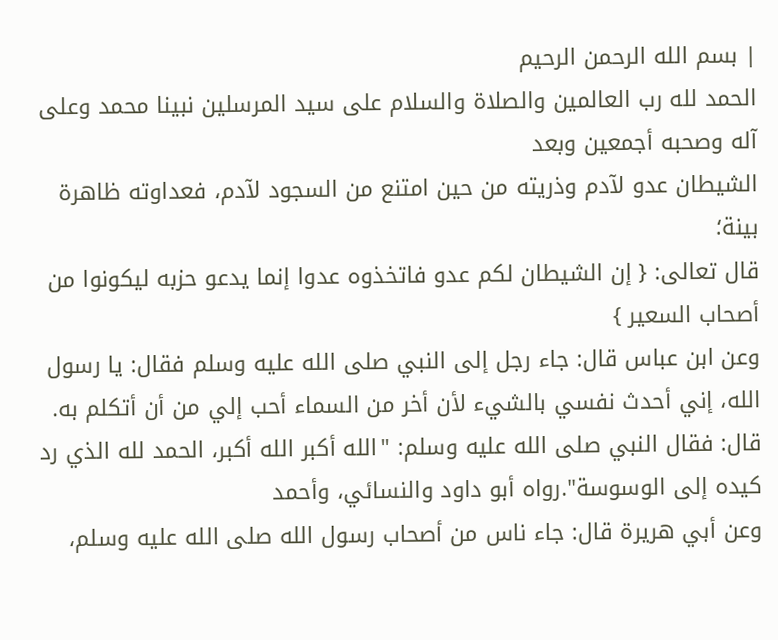| بسم الله الرحمن الرحيم
الحمد لله رب العالمين والصلاة والسلام على سيد المرسلين نبينا محمد وعلى آله وصحبه أجمعين وبعد
الشيطان عدو لآدم وذريته من حين امتنع من السجود لآدم، فعداوته ظاهرة بينة؛
قال تعالى: { إن الشيطان لكم عدو فاتخذوه عدوا إنما يدعو حزبه ليكونوا من أصحاب السعير }
وعن ابن عباس قال: جاء رجل إلى النبي صلى الله عليه وسلم فقال: يا رسول الله، إني أحدث نفسي بالشيء لأن أخر من السماء أحب إلي من أن أتكلم به. قال: فقال النبي صلى الله عليه وسلم: "الله أكبر الله أكبر، الحمد لله الذي رد كيده إلى الوسوسة".رواه أبو داود والنسائي، وأحمد
وعن أبي هريرة قال: جاء ناس من أصحاب رسول الله صلى الله عليه وسلم،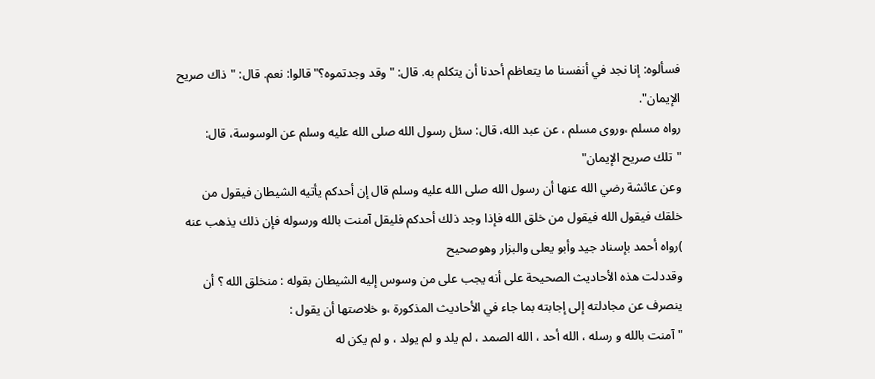فسألوه: إنا نجد في أنفسنا ما يتعاظم أحدنا أن يتكلم به. قال: "وقد وجدتموه؟" قالوا: نعم. قال: "ذاك صريح الإيمان".
رواه مسلم ،وروى مسلم ، عن عبد الله، قال: سئل رسول الله صلى الله عليه وسلم عن الوسوسة، قال: "تلك صريح الإيمان"
وعن عائشة رضي الله عنها أن رسول الله صلى الله عليه وسلم قال إن أحدكم يأتيه الشيطان فيقول من خلقك فيقول الله فيقول من خلق الله فإذا وجد ذلك أحدكم فليقل آمنت بالله ورسوله فإن ذلك يذهب عنه )رواه أحمد بإسناد جيد وأبو يعلى والبزار وهوصحيح
وقددلت هذه الأحاديث الصحيحة على أنه يجب على من وسوس إليه الشيطان بقوله : منخلق الله ؟ أن ينصرف عن مجادلته إلى إجابته بما جاء في الأحاديث المذكورة ،و خلاصتها أن يقول :
" آمنت بالله و رسله ، الله أحد ، الله الصمد ، لم يلد و لم يولد ، و لم يكن له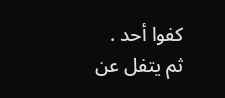كفوا أحد . ثم يتفل عن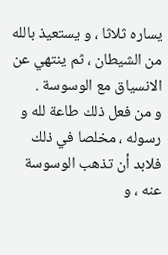يساره ثلاثا ، و يستعيذ بالله من الشيطان ، ثم ينتهي عن
الانسياق مع الوسوسة .
و من فعل ذلك طاعة لله و رسوله ، مخلصا في ذلك فلابد أن تذهب الوسوسة عنه ، و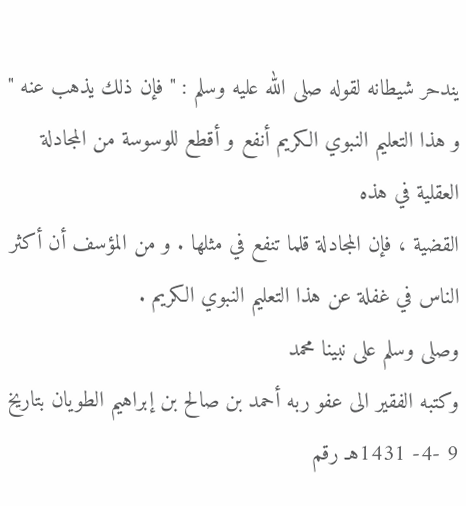يندحر شيطانه لقوله صلى الله عليه وسلم : " فإن ذلك يذهب عنه "
و هذا التعليم النبوي الكريم أنفع و أقطع للوسوسة من المجادلة العقلية في هذه
القضية ، فإن المجادلة قلما تنفع في مثلها . و من المؤسف أن أكثر الناس في غفلة عن هذا التعليم النبوي الكريم .
وصلى وسلم على نبينا محمد
وكتبه الفقير الى عفو ربه أحمد بن صالح بن إبراهيم الطويان بتاريخ 9 -4- 1431هـ رقم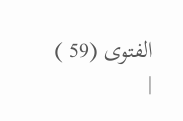الفتوى (59 )
|